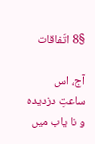§8 اتّفاقات

آج، اس ساعتِ دزدیدہ و نا یاب میں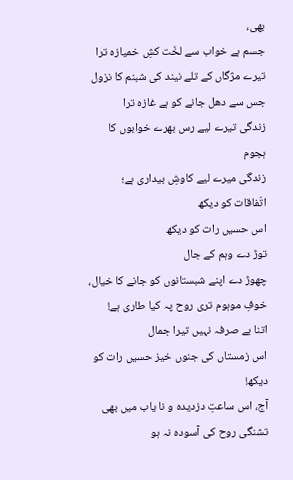بھی،
جسم ہے خواب سے لخّت کشِ خمیازہ ترا
تیرے مژگاں کے تلے نیند کی شبنم کا نزول
جس سے دھل جانے کو ہے غازہ ترا
زندگی تیرے لیے رس بھرے خوابوں کا ہجوم
زندگی میرے لیے کاوشِ بیداری ہے؛
اتّفاقات کو دیکھ
اس حسیں رات کو دیکھ
توڑ دے وہم کے جال
چھوڑ دے اپنے شبستانوں کو جانے کا خیال،
خوفِ موہوم تری روح پہ کیا طاری ہے!
اتنا بے صرفہ نہیں تیرا جمال
اس زمستاں کی جنوں خیز حسیں رات کو دیکھ!
آج، اس ساعتِ دزدیدہ و نا یاب میں بھی
تشنگی روح کی آسودہ نہ ہو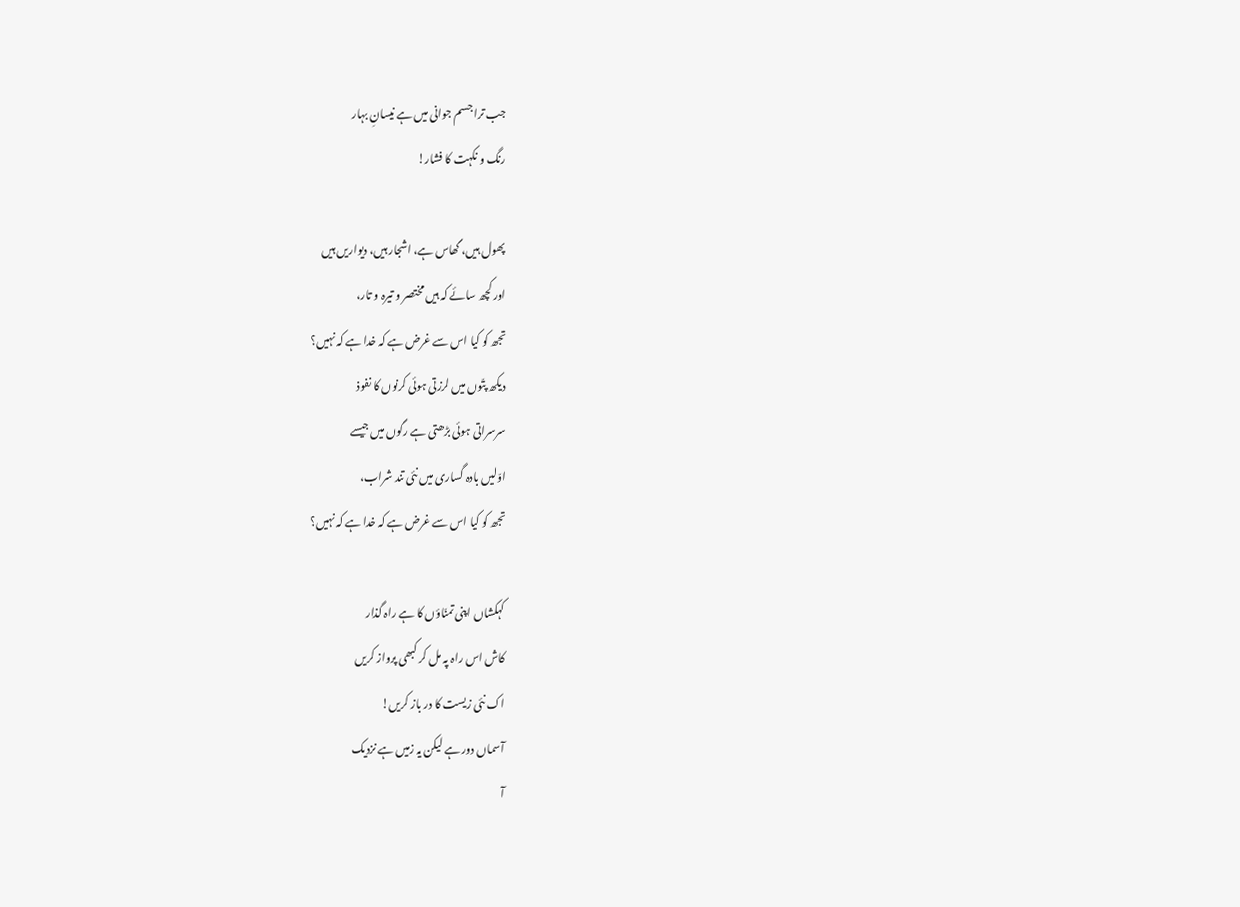جب ترا جسم جوانی میں ہے نیسانِ بہار
رنگ و نکہت کا فشار!

پھول ہیں، گھاس ہے، اشجار ہیں، دیواریں ہیں
اور کچھ سائے کہ ہیں مختصر و تیرہ و تار،
تجھ کو کیا اس سے غرض ہے کہ خدا ہے کہ نہیں؟
دیکھ پتّوں میں لرزتی ہوئی کرنوں کا نفوذ
سرسراتی ہوئی بڑھتی ہے رگوں میں جیسے
اوّلیں بادہ گساری میں نئی تند شراب،
تجھ کو کیا اس سے غرض ہے کہ خدا ہے کہ نہیں؟

کہکشاں اپنی تمنّاؤں کا ہے راہ گذار
کاش اس راہ پہ مل کر کبھی پرواز کریں
اک نئی زیست کا در باز کریں!
آسماں دور ہے لیکن یہ زمیں ہے نزدیک
آ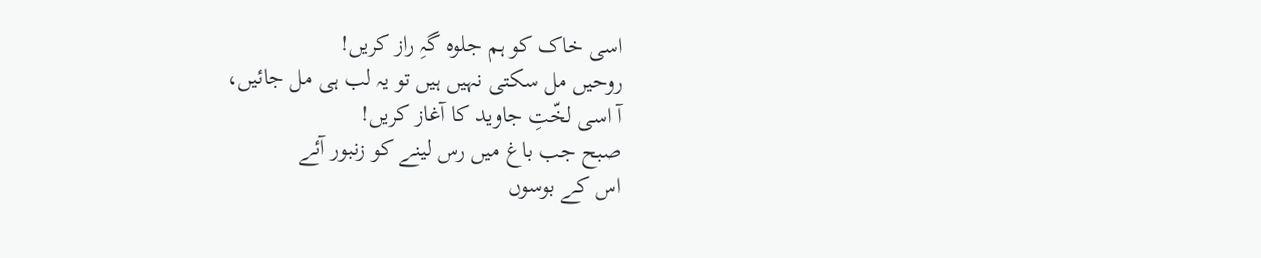اسی خاک کو ہم جلوہ گہِ راز کریں!
روحیں مل سکتی نہیں ہیں تو یہ لب ہی مل جائیں،
آ اسی لخّتِ جاوید کا آغاز کریں!
صبح جب باغ میں رس لینے کو زنبور آئے
اس کے بوسوں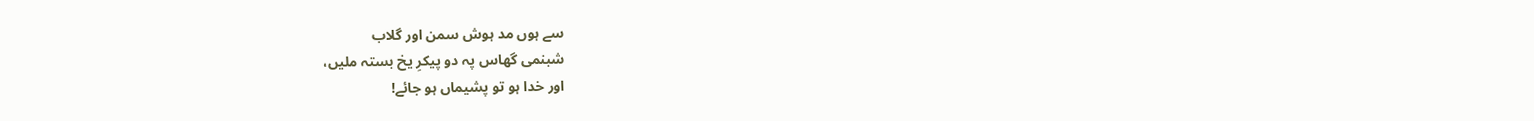سے ہوں مد ہوش سمن اور گلاب
شبنمی گھاس پہ دو پیکرِ یخ بستہ ملیں،
اور خدا ہو تو پشیماں ہو جائے!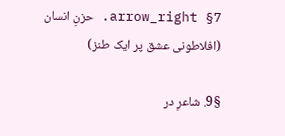arrow_right §7. حزنِ انسان (افلاطونی عشق پر ایک طنز)

§9. شاعرِ در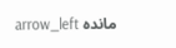ماندہ arrow_left